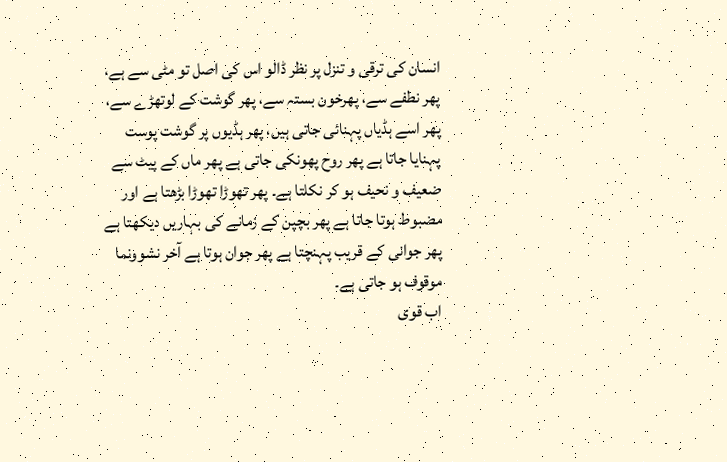انسان کی ترقی و تنزل پر نظر ڈالو اس کی اصل تو مٹی سے ہے، پھر نطفے سے، پھرخون بستہ سے، پھر گوشت کے لوتھڑے سے، پھر اسے ہڈیاں پہنائی جاتی ہیں، پھر ہڈیوں پر گوشت پوست پہنایا جاتا ہے پھر روح پھونکی جاتی ہے پھر ماں کے پیٹ سے ضعیف و نحیف ہو کر نکلتا ہے۔ پھر تھوڑا تھوڑا بڑھتا ہے اور مضبوط ہوتا جاتا ہے پھر بچپن کے زمانے کی بہاریں دیکھتا ہے پھر جوانی کے قریب پہنچتا ہے پھر جوان ہوتا ہے آخر نشوونما موقوف ہو جاتی ہے۔
اب قوی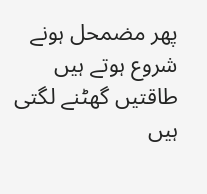پھر مضمحل ہونے شروع ہوتے ہیں طاقتیں گھٹنے لگتی ہیں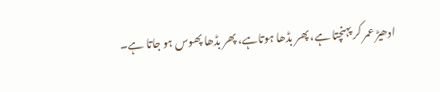ادھیڑ عمر کر پہنچتا ہے، پھر بڈھا ہوتاہے، پھر بڈھا پھوس ہو جاتا ہے۔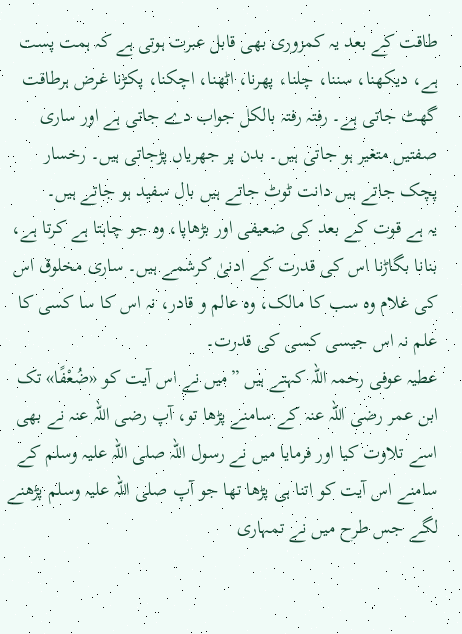طاقت کے بعد یہ کمزوری بھی قابل عبرت ہوتی ہے کہ ہمت پست ہے، دیکھنا، سننا، چلنا، پھرنا، اٹھنا، اچکنا، پکڑنا غرض ہرطاقت گھٹ جاتی ہے۔ رفتہ رفتہ بالکل جواب دے جاتی ہے اور ساری صفتیں متغیر ہو جاتی ہیں۔ بدن پر جھریاں پڑجاتی ہیں۔ رخسار پچک جاتے ہیں دانت ٹوٹ جاتے ہیں بال سفید ہو جاتے ہیں۔
یہ ہے قوت کے بعد کی ضعیفی اور بڑھاپا، وہ جو چاہتا ہے کرتا ہے، بنانا بگاڑنا اس کی قدرت کے ادنیٰ کرشمے ہیں۔ ساری مخلوق اس کی غلام وہ سب کا مالک، وہ عالم و قادر، نہ اس کا سا کسی کا علم نہ اس جیسی کسی کی قدرت۔
عطیہ عوفی رحمہ اللہ کہتے ہیں ”میں نے اس آیت کو «ضُعْفًا» تک ابن عمر رضی اللہ عنہ کے سامنے پڑھا تو، آپ رضی اللہ عنہ نے بھی اسے تلاوت کیا اور فرمایا میں نے رسول اللہ صلی اللہ علیہ وسلم کے سامنے اس آیت کو اتنا ہی پڑھا تھا جو آپ صلی اللہ علیہ وسلم پڑھنے لگے جس طرح میں نے تمہاری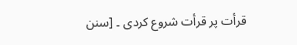قرأت پر قرأت شروع کردی ۔ [سنن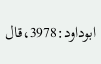ابوداود:3978،قال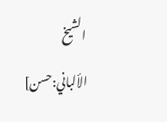الشيخ الألباني:حسن]